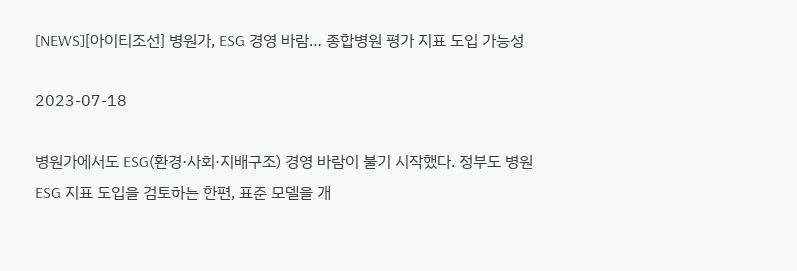[NEWS][아이티조선] 병원가, ESG 경영 바람… 종합병원 평가 지표 도입 가능성

2023-07-18

병원가에서도 ESG(환경·사회·지배구조) 경영 바람이 불기 시작했다. 정부도 병원 ESG 지표 도입을 검토하는 한편, 표준 모델을 개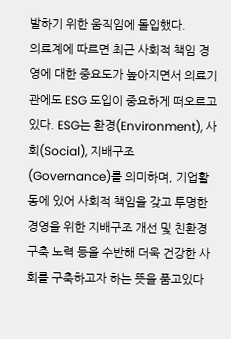발하기 위한 움직임에 돌입했다.
의료계에 따르면 최근 사회적 책임 경영에 대한 중요도가 높아지면서 의료기관에도 ESG 도입이 중요하게 떠오르고 있다. ESG는 환경(Environment), 사회(Social), 지배구조(Governance)를 의미하며, 기업활동에 있어 사회적 책임을 갖고 투명한 경영을 위한 지배구조 개선 및 친환경 구축 노력 등을 수반해 더욱 건강한 사회를 구축하고자 하는 뜻을 품고있다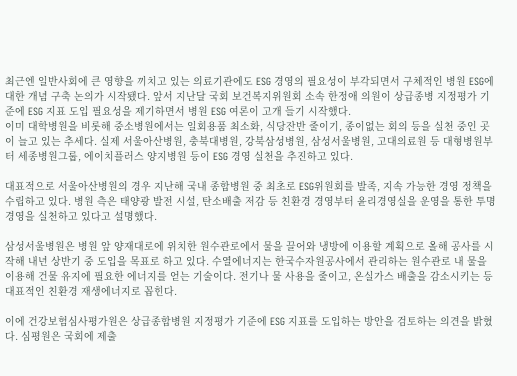최근엔 일반사회에 큰 영향을 끼치고 있는 의료기관에도 ESG 경영의 필요성이 부각되면서 구체적인 병원 ESG에 대한 개념 구축 논의가 시작됐다. 앞서 지난달 국회 보건복지위원회 소속 한정애 의원이 상급종병 지정평가 기준에 ESG 지표 도입 필요성을 제기하면서 병원 ESG 여론이 고개 들기 시작했다.
이미 대학병원을 비롯해 중소병원에서는 일회용품 최소화, 식당잔반 줄이기, 종이없는 회의 등을 실천 중인 곳이 늘고 있는 추세다. 실제 서울아산병원, 충북대병원, 강북삼성병원, 삼성서울병원, 고대의료원 등 대형병원부터 세종병원그룹, 에이치플러스 양지병원 등이 ESG 경영 실천을 추진하고 있다.

대표적으로 서울아산병원의 경우 지난해 국내 종합병원 중 최초로 ESG위원회를 발족, 지속 가능한 경영 정책을 수립하고 있다. 병원 측은 태양광 발전 시설, 탄소배출 저감 등 친환경 경영부터 윤리경영실을 운영을 통한 투명 경영을 실천하고 있다고 설명했다.

삼성서울병원은 병원 앞 양재대로에 위치한 원수관로에서 물을 끌어와 냉방에 이용할 계획으로 올해 공사를 시작해 내년 상반기 중 도입을 목표로 하고 있다. 수열에너지는 한국수자원공사에서 관리하는 원수관로 내 물을 이용해 건물 유지에 필요한 에너지를 얻는 기술이다. 전기나 물 사용을 줄이고, 온실가스 배출을 감소시키는 등 대표적인 친환경 재생에너지로 꼽힌다.

이에 건강보험심사평가원은 상급종합병원 지정평가 기준에 ESG 지표를 도입하는 방안을 검토하는 의견을 밝혔다. 심평원은 국회에 제출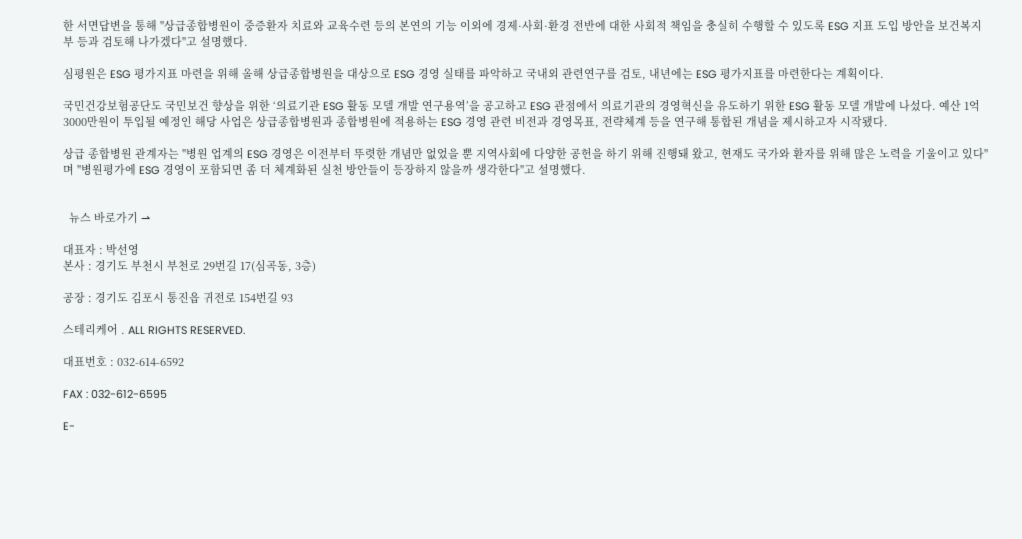한 서면답변을 통해 "상급종합병원이 중증환자 치료와 교육수련 등의 본연의 기능 이외에 경제·사회·환경 전반에 대한 사회적 책임을 충실히 수행할 수 있도록 ESG 지표 도입 방안을 보건복지부 등과 검토해 나가겠다"고 설명했다.

심평원은 ESG 평가지표 마련을 위해 올해 상급종합병원을 대상으로 ESG 경영 실태를 파악하고 국내외 관련연구를 검토, 내년에는 ESG 평가지표를 마련한다는 계획이다.

국민건강보험공단도 국민보건 향상을 위한 ‘의료기관 ESG 활동 모델 개발 연구용역’을 공고하고 ESG 관점에서 의료기관의 경영혁신을 유도하기 위한 ESG 활동 모델 개발에 나섰다. 예산 1억3000만원이 투입될 예정인 해당 사업은 상급종합병원과 종합병원에 적용하는 ESG 경영 관련 비전과 경영목표, 전략체계 등을 연구해 통합된 개념을 제시하고자 시작됐다.

상급 종합병원 관계자는 "병원 업계의 ESG 경영은 이전부터 뚜렷한 개념만 없었을 뿐 지역사회에 다양한 공헌을 하기 위해 진행돼 왔고, 현재도 국가와 환자를 위해 많은 노력을 기울이고 있다"며 "병원평가에 ESG 경영이 포함되면 좀 더 체계화된 실천 방안들이 등장하지 않을까 생각한다"고 설명했다.


  뉴스 바로가기 ⇀

대표자 : 박선영
본사 : 경기도 부천시 부천로 29번길 17(심곡동, 3층)

공장 : 경기도 김포시 통진읍 귀전로 154번길 93

스테리케어 . ALL RIGHTS RESERVED.

대표번호 : 032-614-6592

FAX : 032-612-6595

E-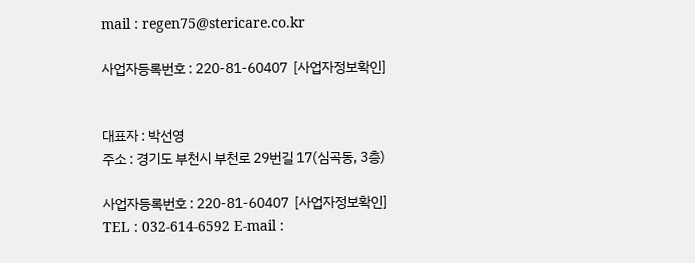mail : regen75@stericare.co.kr

사업자등록번호 : 220-81-60407  [사업자정보확인]


대표자 : 박선영
주소 : 경기도 부천시 부천로 29번길 17(심곡동, 3층)

사업자등록번호 : 220-81-60407  [사업자정보확인]
TEL : 032-614-6592 E-mail :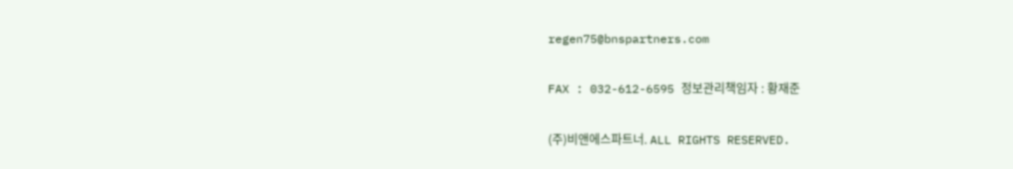regen75@bnspartners.com

FAX : 032-612-6595 정보관리책임자 : 황재준

(주)비앤에스파트너. ALL RIGHTS RESERVED.